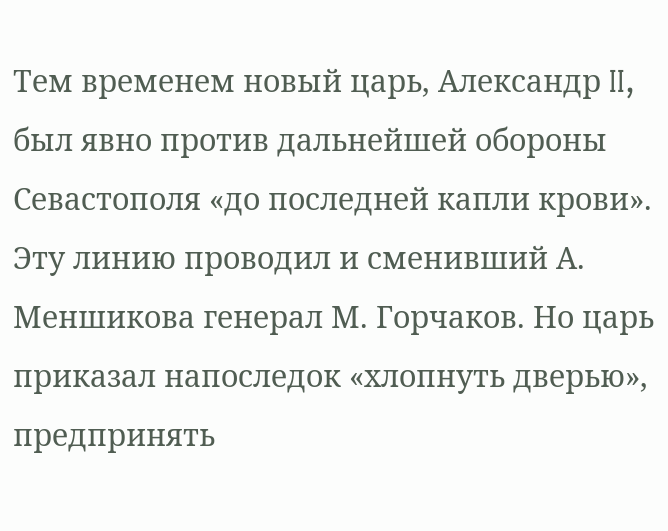Тем временем новый царь, Александр II, был явно против дальнейшей обороны Севастополя «до последней капли крови». Эту линию проводил и сменивший А. Меншикова генерал М. Горчаков. Но царь приказал напоследок «хлопнуть дверью», предпринять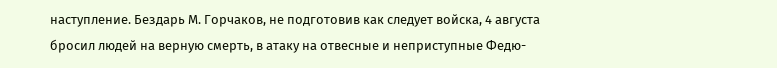наступление. Бездарь М. Горчаков, не подготовив как следует войска, 4 августа бросил людей на верную смерть, в атаку на отвесные и неприступные Федю-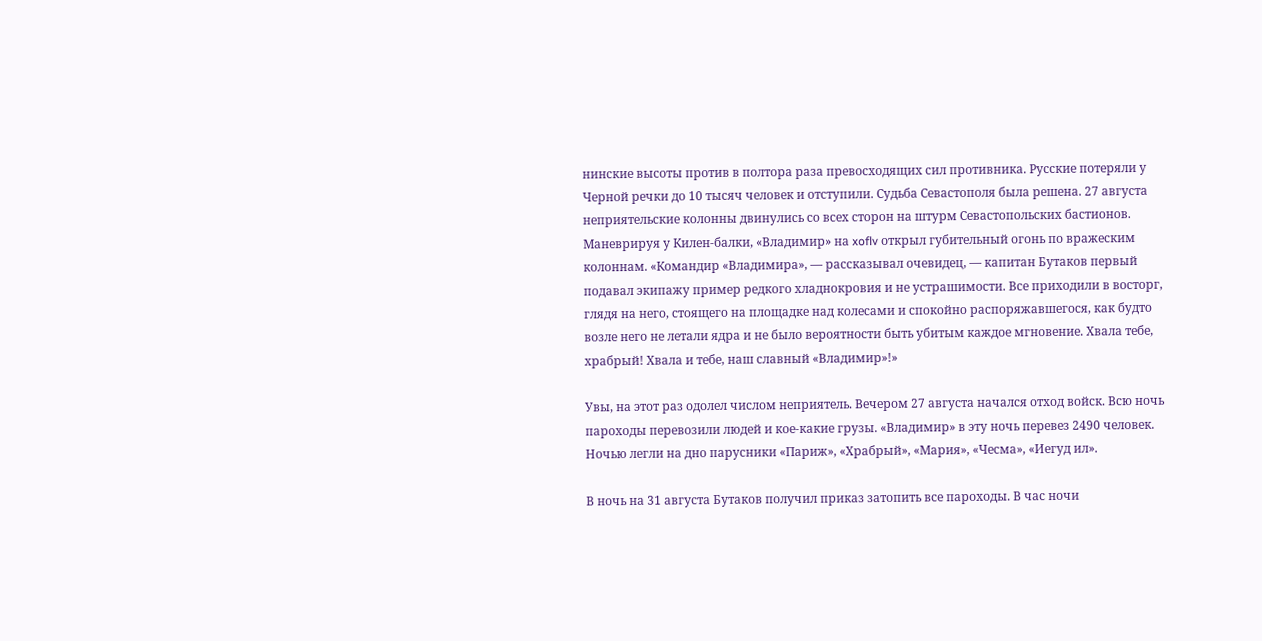нинские высоты против в полтора раза превосходящих сил противника. Русские потеряли у Черной речки до 10 тысяч человек и отступили. Судьба Севастополя была решена. 27 августа неприятельские колонны двинулись со всех сторон на штурм Севастопольских бастионов. Маневрируя у Килен-балки, «Владимир» на xoflv открыл губительный огонь по вражеским колоннам. «Командир «Владимира», — рассказывал очевидец, — капитан Бутаков первый подавал экипажу пример редкого хладнокровия и не устрашимости. Все приходили в восторг, глядя на него, стоящего на площадке над колесами и спокойно распоряжавшегося, как будто возле него не летали ядра и не было вероятности быть убитым каждое мгновение. Хвала тебе, храбрый! Хвала и тебе, наш славный «Владимир»!»

Увы, на этот раз одолел числом неприятель. Вечером 27 августа начался отход войск. Всю ночь пароходы перевозили людей и кое-какие грузы. «Владимир» в эту ночь перевез 2490 человек. Ночью легли на дно парусники «Париж», «Храбрый», «Мария», «Чесма», «Иегуд ил».

В ночь на 31 августа Бутаков получил приказ затопить все пароходы. В час ночи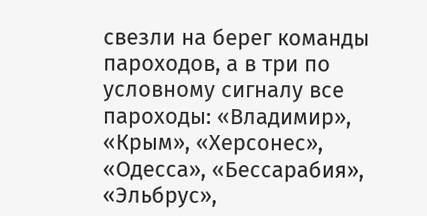свезли на берег команды пароходов, а в три по условному сигналу все пароходы: «Владимир», «Крым», «Херсонес», «Одесса», «Бессарабия», «Эльбрус»,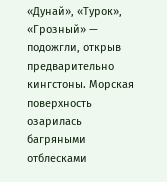«Дунай», «Турок», «Грозный» — подожгли, открыв предварительно кингстоны. Морская поверхность озарилась багряными отблесками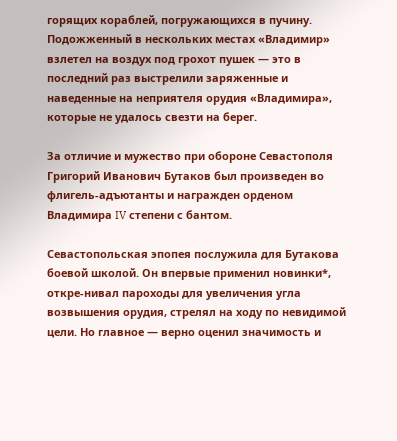горящих кораблей, погружающихся в пучину. Подожженный в нескольких местах «Владимир» взлетел на воздух под грохот пушек — это в последний раз выстрелили заряженные и наведенные на неприятеля орудия «Владимира», которые не удалось свезти на берег.

За отличие и мужество при обороне Севастополя Григорий Иванович Бутаков был произведен во флигель-адъютанты и награжден орденом Владимира IV степени с бантом.

Севастопольская эпопея послужила для Бутакова боевой школой. Он впервые применил новинки*, откре-нивал пароходы для увеличения угла возвышения орудия, стрелял на ходу по невидимой цели. Но главное — верно оценил значимость и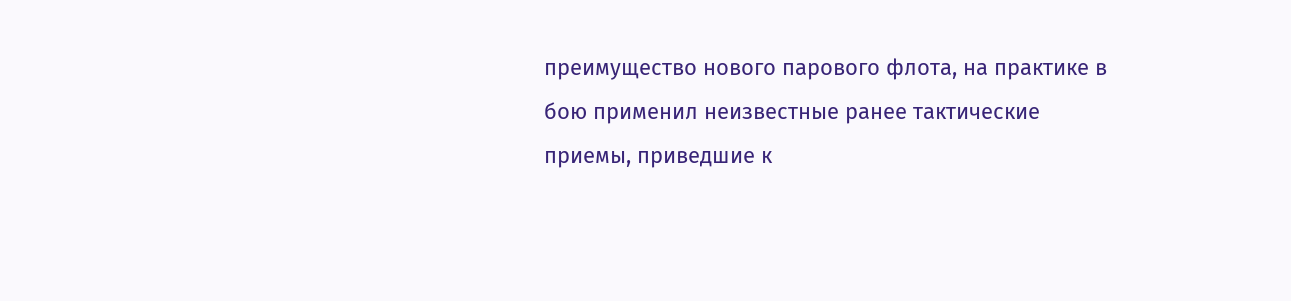преимущество нового парового флота, на практике в бою применил неизвестные ранее тактические приемы, приведшие к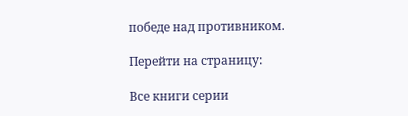победе над противником.

Перейти на страницу:

Все книги серии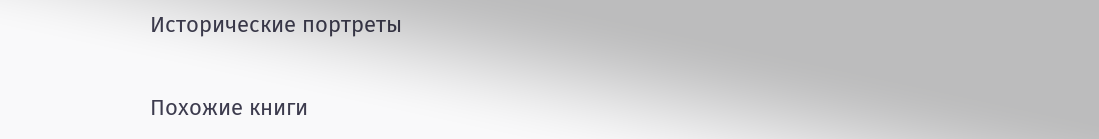Исторические портреты

Похожие книги